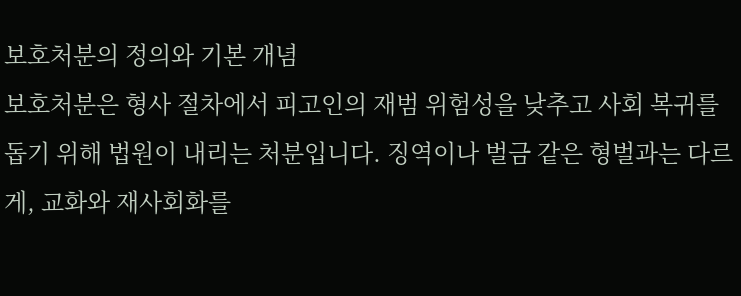보호처분의 정의와 기본 개념
보호처분은 형사 절차에서 피고인의 재범 위험성을 낮추고 사회 복귀를 돕기 위해 법원이 내리는 처분입니다. 징역이나 벌금 같은 형벌과는 다르게, 교화와 재사회화를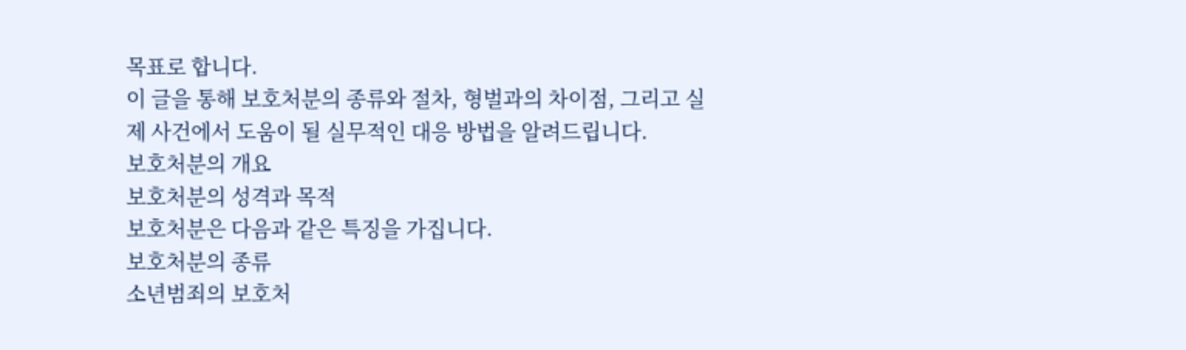목표로 합니다.
이 글을 통해 보호처분의 종류와 절차, 형벌과의 차이점, 그리고 실제 사건에서 도움이 될 실무적인 대응 방법을 알려드립니다.
보호처분의 개요
보호처분의 성격과 목적
보호처분은 다음과 같은 특징을 가집니다.
보호처분의 종류
소년범죄의 보호처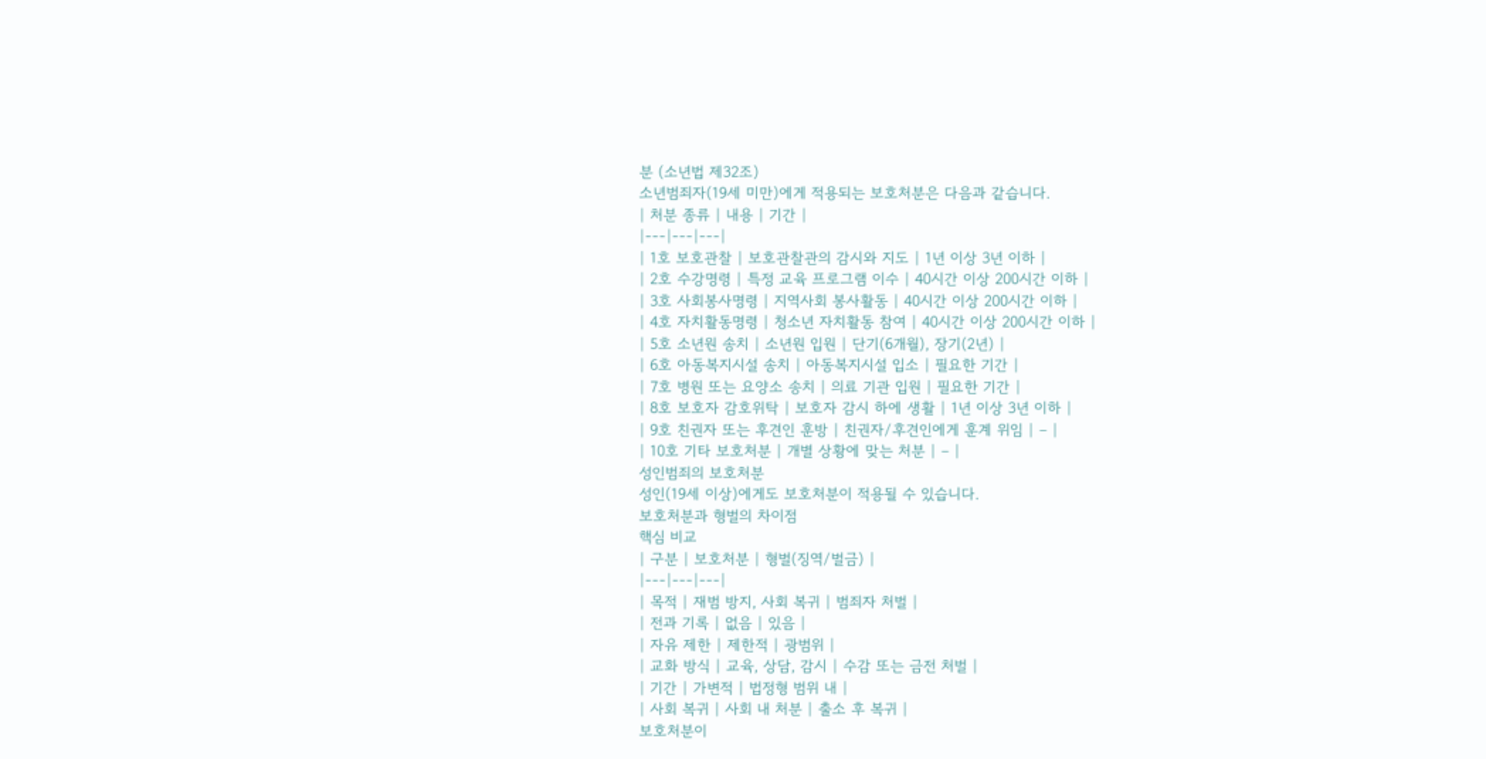분 (소년법 제32조)
소년범죄자(19세 미만)에게 적용되는 보호처분은 다음과 같습니다.
| 처분 종류 | 내용 | 기간 |
|---|---|---|
| 1호 보호관찰 | 보호관찰관의 감시와 지도 | 1년 이상 3년 이하 |
| 2호 수강명령 | 특정 교육 프로그램 이수 | 40시간 이상 200시간 이하 |
| 3호 사회봉사명령 | 지역사회 봉사활동 | 40시간 이상 200시간 이하 |
| 4호 자치활동명령 | 청소년 자치활동 참여 | 40시간 이상 200시간 이하 |
| 5호 소년원 송치 | 소년원 입원 | 단기(6개월), 장기(2년) |
| 6호 아동복지시설 송치 | 아동복지시설 입소 | 필요한 기간 |
| 7호 병원 또는 요양소 송치 | 의료 기관 입원 | 필요한 기간 |
| 8호 보호자 감호위탁 | 보호자 감시 하에 생활 | 1년 이상 3년 이하 |
| 9호 친권자 또는 후견인 훈방 | 친권자/후견인에게 훈계 위임 | – |
| 10호 기타 보호처분 | 개별 상황에 맞는 처분 | – |
성인범죄의 보호처분
성인(19세 이상)에게도 보호처분이 적용될 수 있습니다.
보호처분과 형벌의 차이점
핵심 비교
| 구분 | 보호처분 | 형벌(징역/벌금) |
|---|---|---|
| 목적 | 재범 방지, 사회 복귀 | 범죄자 처벌 |
| 전과 기록 | 없음 | 있음 |
| 자유 제한 | 제한적 | 광범위 |
| 교화 방식 | 교육, 상담, 감시 | 수감 또는 금전 처벌 |
| 기간 | 가변적 | 법정형 범위 내 |
| 사회 복귀 | 사회 내 처분 | 출소 후 복귀 |
보호처분이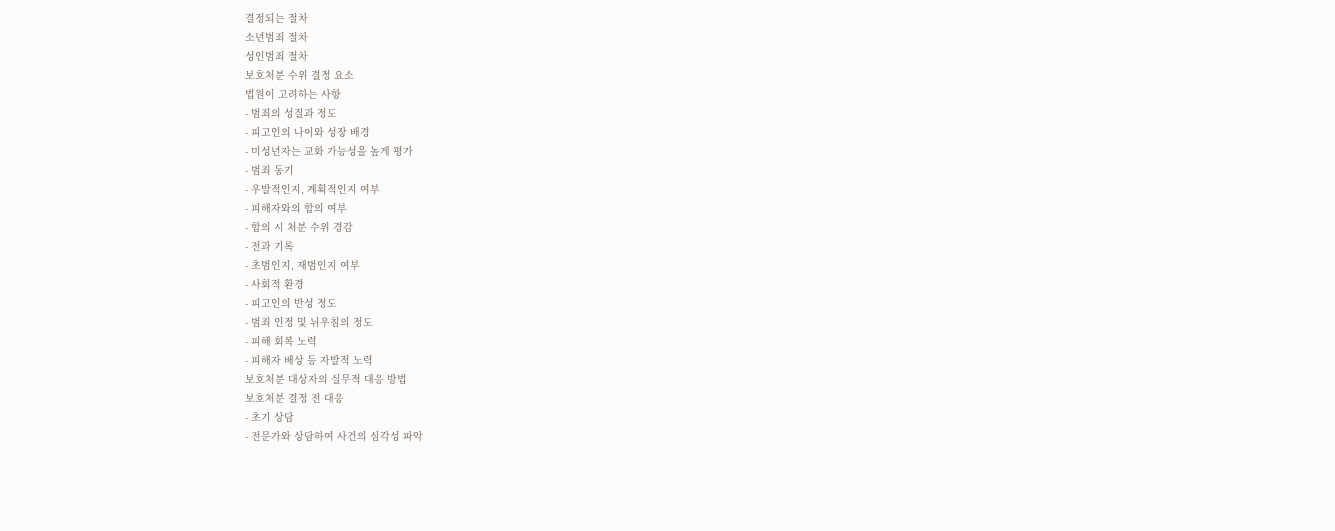결정되는 절차
소년범죄 절차
성인범죄 절차
보호처분 수위 결정 요소
법원이 고려하는 사항
- 범죄의 성질과 정도
- 피고인의 나이와 성장 배경
- 미성년자는 교화 가능성을 높게 평가
- 범죄 동기
- 우발적인지, 계획적인지 여부
- 피해자와의 합의 여부
- 합의 시 처분 수위 경감
- 전과 기록
- 초범인지, 재범인지 여부
- 사회적 환경
- 피고인의 반성 정도
- 범죄 인정 및 뉘우침의 정도
- 피해 회복 노력
- 피해자 배상 등 자발적 노력
보호처분 대상자의 실무적 대응 방법
보호처분 결정 전 대응
- 초기 상담
- 전문가와 상담하여 사건의 심각성 파악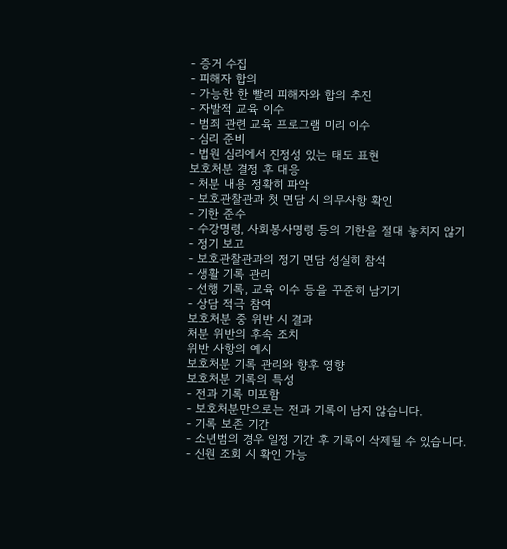- 증거 수집
- 피해자 합의
- 가능한 한 빨리 피해자와 합의 추진
- 자발적 교육 이수
- 범죄 관련 교육 프로그램 미리 이수
- 심리 준비
- 법원 심리에서 진정성 있는 태도 표현
보호처분 결정 후 대응
- 처분 내용 정확히 파악
- 보호관찰관과 첫 면담 시 의무사항 확인
- 기한 준수
- 수강명령, 사회봉사명령 등의 기한을 절대 놓치지 않기
- 정기 보고
- 보호관찰관과의 정기 면담 성실히 참석
- 생활 기록 관리
- 선행 기록, 교육 이수 등을 꾸준히 남기기
- 상담 적극 참여
보호처분 중 위반 시 결과
처분 위반의 후속 조치
위반 사항의 예시
보호처분 기록 관리와 향후 영향
보호처분 기록의 특성
- 전과 기록 미포함
- 보호처분만으로는 전과 기록이 남지 않습니다.
- 기록 보존 기간
- 소년범의 경우 일정 기간 후 기록이 삭제될 수 있습니다.
- 신원 조회 시 확인 가능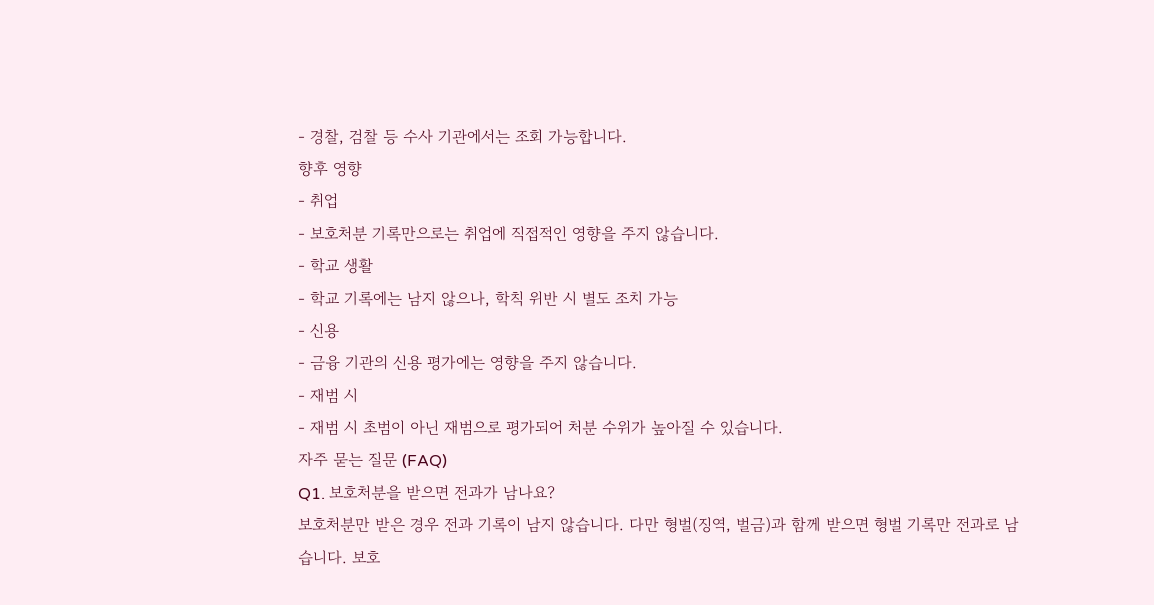- 경찰, 검찰 등 수사 기관에서는 조회 가능합니다.
향후 영향
- 취업
- 보호처분 기록만으로는 취업에 직접적인 영향을 주지 않습니다.
- 학교 생활
- 학교 기록에는 남지 않으나, 학칙 위반 시 별도 조치 가능
- 신용
- 금융 기관의 신용 평가에는 영향을 주지 않습니다.
- 재범 시
- 재범 시 초범이 아닌 재범으로 평가되어 처분 수위가 높아질 수 있습니다.
자주 묻는 질문 (FAQ)
Q1. 보호처분을 받으면 전과가 남나요?
보호처분만 받은 경우 전과 기록이 남지 않습니다. 다만 형벌(징역, 벌금)과 함께 받으면 형벌 기록만 전과로 남습니다. 보호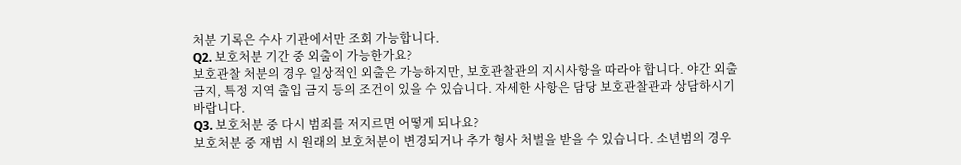처분 기록은 수사 기관에서만 조회 가능합니다.
Q2. 보호처분 기간 중 외출이 가능한가요?
보호관찰 처분의 경우 일상적인 외출은 가능하지만, 보호관찰관의 지시사항을 따라야 합니다. 야간 외출 금지, 특정 지역 출입 금지 등의 조건이 있을 수 있습니다. 자세한 사항은 담당 보호관찰관과 상담하시기 바랍니다.
Q3. 보호처분 중 다시 범죄를 저지르면 어떻게 되나요?
보호처분 중 재범 시 원래의 보호처분이 변경되거나 추가 형사 처벌을 받을 수 있습니다. 소년범의 경우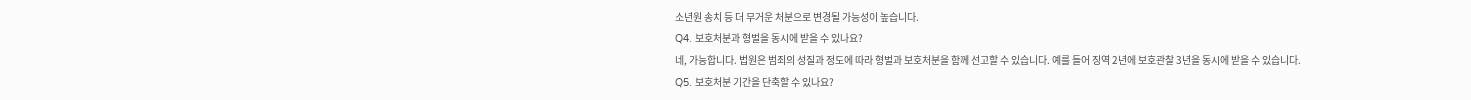소년원 송치 등 더 무거운 처분으로 변경될 가능성이 높습니다.
Q4. 보호처분과 형벌을 동시에 받을 수 있나요?
네, 가능합니다. 법원은 범죄의 성질과 정도에 따라 형벌과 보호처분을 함께 선고할 수 있습니다. 예를 들어 징역 2년에 보호관찰 3년을 동시에 받을 수 있습니다.
Q5. 보호처분 기간을 단축할 수 있나요?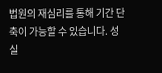법원의 재심리를 통해 기간 단축이 가능할 수 있습니다. 성실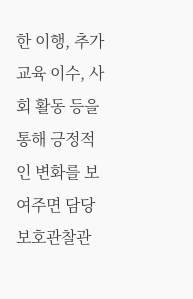한 이행, 추가 교육 이수, 사회 활동 등을 통해 긍정적인 변화를 보여주면 담당 보호관찰관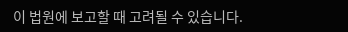이 법원에 보고할 때 고려될 수 있습니다.